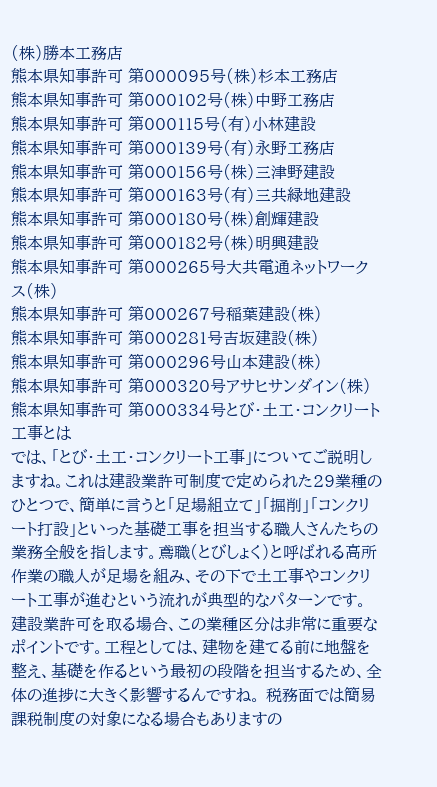(株)勝本工務店
熊本県知事許可 第000095号(株)杉本工務店
熊本県知事許可 第000102号(株)中野工務店
熊本県知事許可 第000115号(有)小林建設
熊本県知事許可 第000139号(有)永野工務店
熊本県知事許可 第000156号(株)三津野建設
熊本県知事許可 第000163号(有)三共緑地建設
熊本県知事許可 第000180号(株)創輝建設
熊本県知事許可 第000182号(株)明興建設
熊本県知事許可 第000265号大共電通ネットワークス(株)
熊本県知事許可 第000267号稲葉建設(株)
熊本県知事許可 第000281号吉坂建設(株)
熊本県知事許可 第000296号山本建設(株)
熊本県知事許可 第000320号アサヒサンダイン(株)
熊本県知事許可 第000334号とび・土工・コンクリート工事とは
では、「とび・土工・コンクリート工事」についてご説明しますね。これは建設業許可制度で定められた29業種のひとつで、簡単に言うと「足場組立て」「掘削」「コンクリート打設」といった基礎工事を担当する職人さんたちの業務全般を指します。鳶職(とびしょく)と呼ばれる高所作業の職人が足場を組み、その下で土工事やコンクリート工事が進むという流れが典型的なパターンです。 建設業許可を取る場合、この業種区分は非常に重要なポイントです。工程としては、建物を建てる前に地盤を整え、基礎を作るという最初の段階を担当するため、全体の進捗に大きく影響するんですね。 税務面では簡易課税制度の対象になる場合もありますの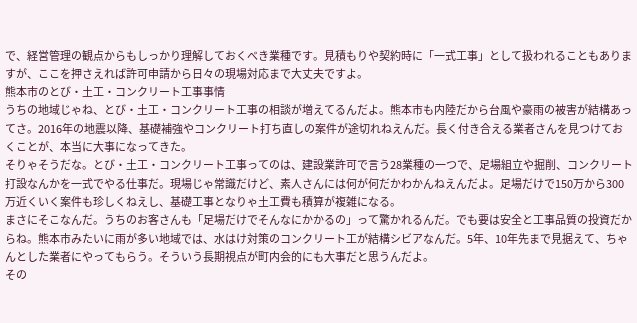で、経営管理の観点からもしっかり理解しておくべき業種です。見積もりや契約時に「一式工事」として扱われることもありますが、ここを押さえれば許可申請から日々の現場対応まで大丈夫ですよ。
熊本市のとび・土工・コンクリート工事事情
うちの地域じゃね、とび・土工・コンクリート工事の相談が増えてるんだよ。熊本市も内陸だから台風や豪雨の被害が結構あってさ。2016年の地震以降、基礎補強やコンクリート打ち直しの案件が途切れねえんだ。長く付き合える業者さんを見つけておくことが、本当に大事になってきた。
そりゃそうだな。とび・土工・コンクリート工事ってのは、建設業許可で言う28業種の一つで、足場組立や掘削、コンクリート打設なんかを一式でやる仕事だ。現場じゃ常識だけど、素人さんには何が何だかわかんねえんだよ。足場だけで150万から300万近くいく案件も珍しくねえし、基礎工事となりゃ土工費も積算が複雑になる。
まさにそこなんだ。うちのお客さんも「足場だけでそんなにかかるの」って驚かれるんだ。でも要は安全と工事品質の投資だからね。熊本市みたいに雨が多い地域では、水はけ対策のコンクリート工が結構シビアなんだ。5年、10年先まで見据えて、ちゃんとした業者にやってもらう。そういう長期視点が町内会的にも大事だと思うんだよ。
その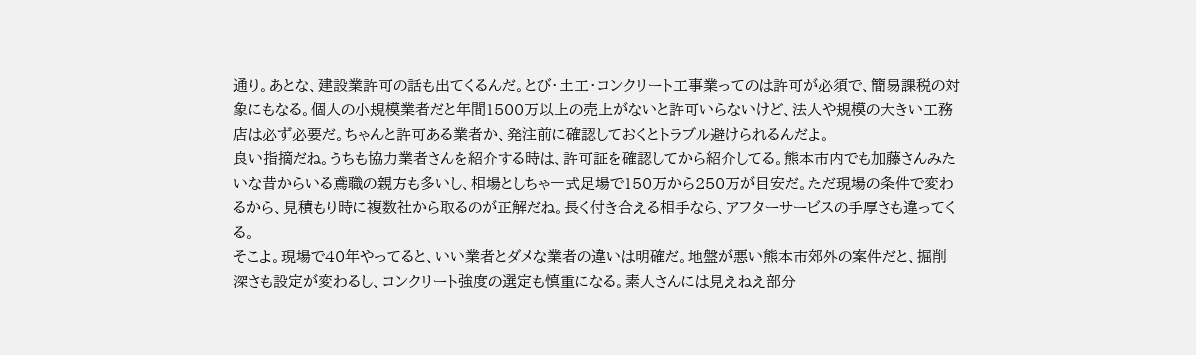通り。あとな、建設業許可の話も出てくるんだ。とび・土工・コンクリート工事業ってのは許可が必須で、簡易課税の対象にもなる。個人の小規模業者だと年間1500万以上の売上がないと許可いらないけど、法人や規模の大きい工務店は必ず必要だ。ちゃんと許可ある業者か、発注前に確認しておくとトラブル避けられるんだよ。
良い指摘だね。うちも協力業者さんを紹介する時は、許可証を確認してから紹介してる。熊本市内でも加藤さんみたいな昔からいる鳶職の親方も多いし、相場としちゃ一式足場で150万から250万が目安だ。ただ現場の条件で変わるから、見積もり時に複数社から取るのが正解だね。長く付き合える相手なら、アフターサービスの手厚さも違ってくる。
そこよ。現場で40年やってると、いい業者とダメな業者の違いは明確だ。地盤が悪い熊本市郊外の案件だと、掘削深さも設定が変わるし、コンクリート強度の選定も慎重になる。素人さんには見えねえ部分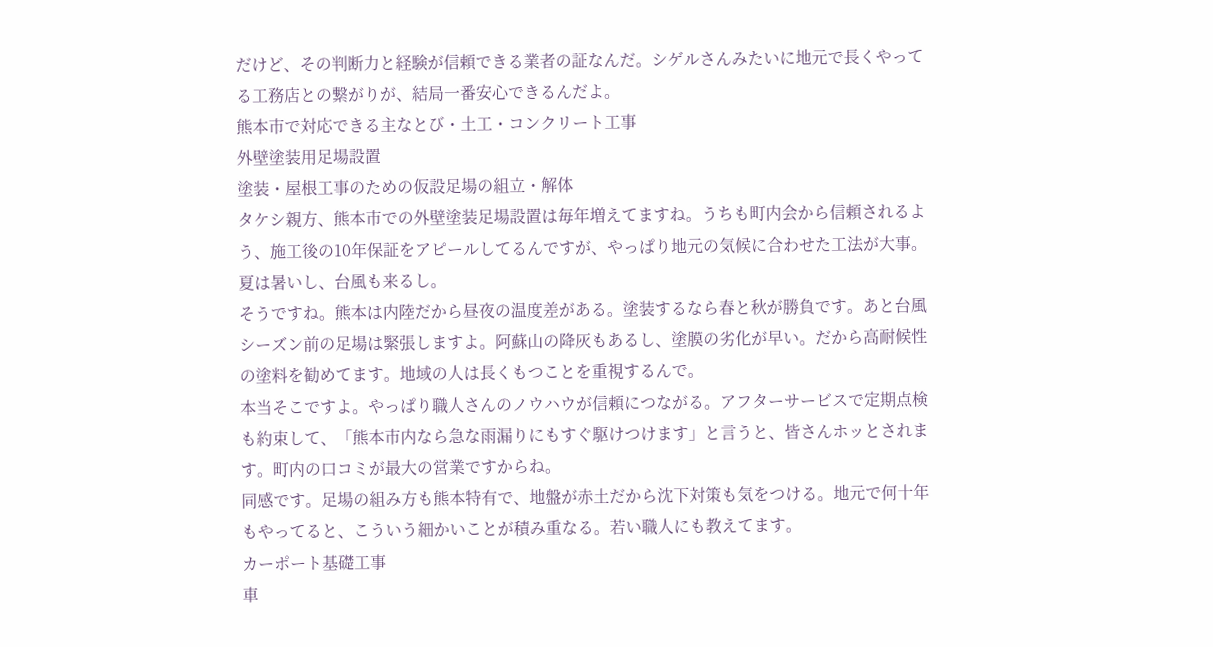だけど、その判断力と経験が信頼できる業者の証なんだ。シゲルさんみたいに地元で長くやってる工務店との繋がりが、結局一番安心できるんだよ。
熊本市で対応できる主なとび・土工・コンクリート工事
外壁塗装用足場設置
塗装・屋根工事のための仮設足場の組立・解体
タケシ親方、熊本市での外壁塗装足場設置は毎年増えてますね。うちも町内会から信頼されるよう、施工後の10年保証をアピールしてるんですが、やっぱり地元の気候に合わせた工法が大事。夏は暑いし、台風も来るし。
そうですね。熊本は内陸だから昼夜の温度差がある。塗装するなら春と秋が勝負です。あと台風シーズン前の足場は緊張しますよ。阿蘇山の降灰もあるし、塗膜の劣化が早い。だから高耐候性の塗料を勧めてます。地域の人は長くもつことを重視するんで。
本当そこですよ。やっぱり職人さんのノウハウが信頼につながる。アフターサービスで定期点検も約束して、「熊本市内なら急な雨漏りにもすぐ駆けつけます」と言うと、皆さんホッとされます。町内の口コミが最大の営業ですからね。
同感です。足場の組み方も熊本特有で、地盤が赤土だから沈下対策も気をつける。地元で何十年もやってると、こういう細かいことが積み重なる。若い職人にも教えてます。
カーポート基礎工事
車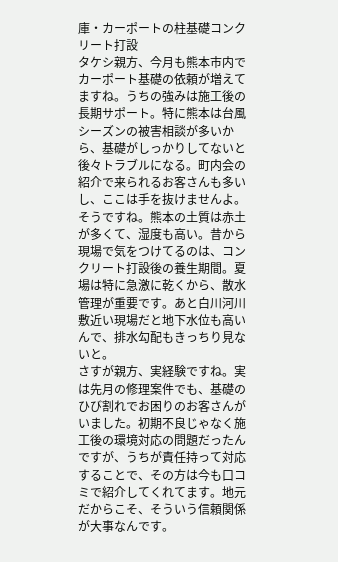庫・カーポートの柱基礎コンクリート打設
タケシ親方、今月も熊本市内でカーポート基礎の依頼が増えてますね。うちの強みは施工後の長期サポート。特に熊本は台風シーズンの被害相談が多いから、基礎がしっかりしてないと後々トラブルになる。町内会の紹介で来られるお客さんも多いし、ここは手を抜けませんよ。
そうですね。熊本の土質は赤土が多くて、湿度も高い。昔から現場で気をつけてるのは、コンクリート打設後の養生期間。夏場は特に急激に乾くから、散水管理が重要です。あと白川河川敷近い現場だと地下水位も高いんで、排水勾配もきっちり見ないと。
さすが親方、実経験ですね。実は先月の修理案件でも、基礎のひび割れでお困りのお客さんがいました。初期不良じゃなく施工後の環境対応の問題だったんですが、うちが責任持って対応することで、その方は今も口コミで紹介してくれてます。地元だからこそ、そういう信頼関係が大事なんです。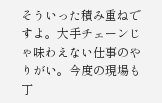そういった積み重ねですよ。大手チェーンじゃ味わえない仕事のやりがい。今度の現場も丁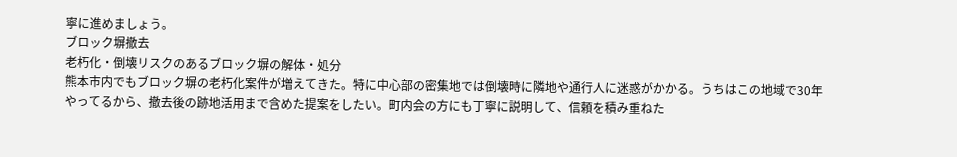寧に進めましょう。
ブロック塀撤去
老朽化・倒壊リスクのあるブロック塀の解体・処分
熊本市内でもブロック塀の老朽化案件が増えてきた。特に中心部の密集地では倒壊時に隣地や通行人に迷惑がかかる。うちはこの地域で30年やってるから、撤去後の跡地活用まで含めた提案をしたい。町内会の方にも丁寧に説明して、信頼を積み重ねた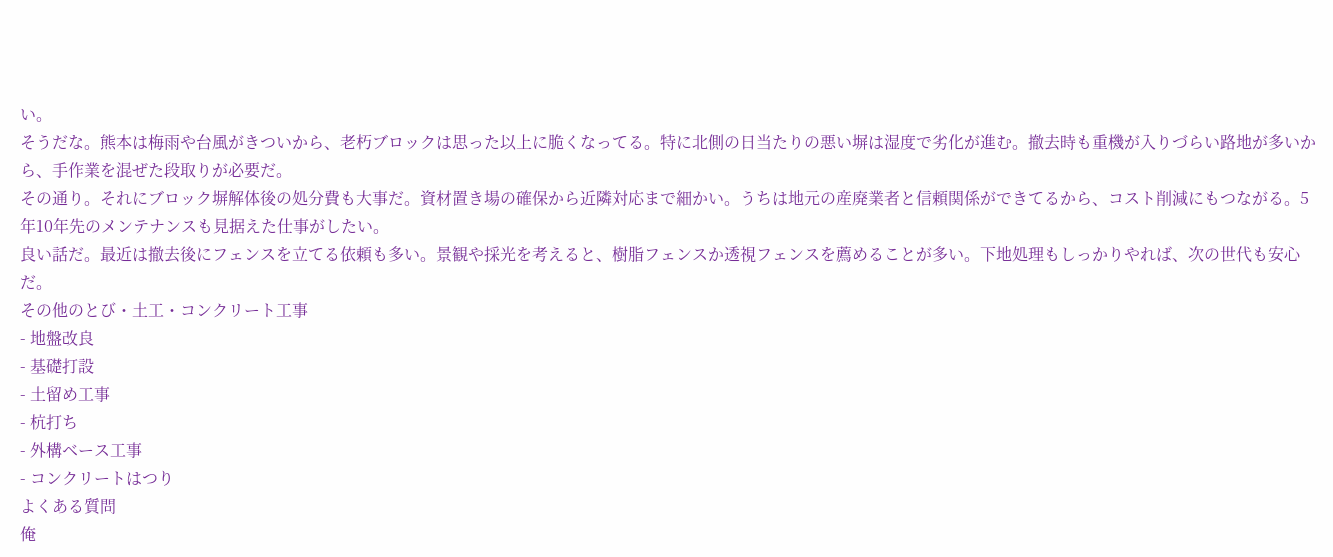い。
そうだな。熊本は梅雨や台風がきついから、老朽ブロックは思った以上に脆くなってる。特に北側の日当たりの悪い塀は湿度で劣化が進む。撤去時も重機が入りづらい路地が多いから、手作業を混ぜた段取りが必要だ。
その通り。それにブロック塀解体後の処分費も大事だ。資材置き場の確保から近隣対応まで細かい。うちは地元の産廃業者と信頼関係ができてるから、コスト削減にもつながる。5年10年先のメンテナンスも見据えた仕事がしたい。
良い話だ。最近は撤去後にフェンスを立てる依頼も多い。景観や採光を考えると、樹脂フェンスか透視フェンスを薦めることが多い。下地処理もしっかりやれば、次の世代も安心だ。
その他のとび・土工・コンクリート工事
- 地盤改良
- 基礎打設
- 土留め工事
- 杭打ち
- 外構ベース工事
- コンクリートはつり
よくある質問
俺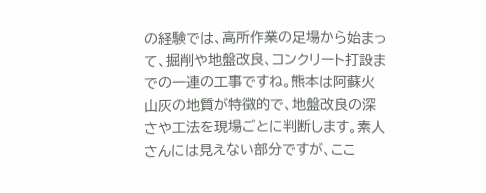の経験では、高所作業の足場から始まって、掘削や地盤改良、コンクリート打設までの一連の工事ですね。熊本は阿蘇火山灰の地質が特徴的で、地盤改良の深さや工法を現場ごとに判断します。素人さんには見えない部分ですが、ここ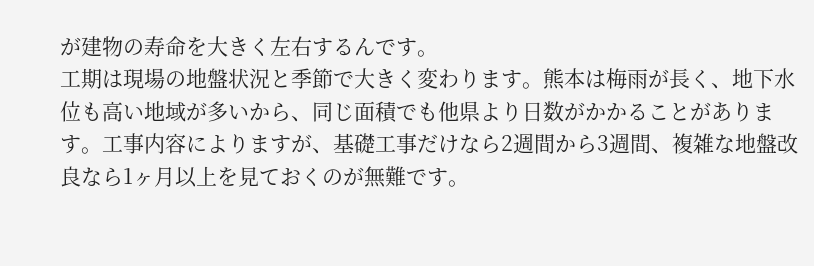が建物の寿命を大きく左右するんです。
工期は現場の地盤状況と季節で大きく変わります。熊本は梅雨が長く、地下水位も高い地域が多いから、同じ面積でも他県より日数がかかることがあります。工事内容によりますが、基礎工事だけなら2週間から3週間、複雑な地盤改良なら1ヶ月以上を見ておくのが無難です。